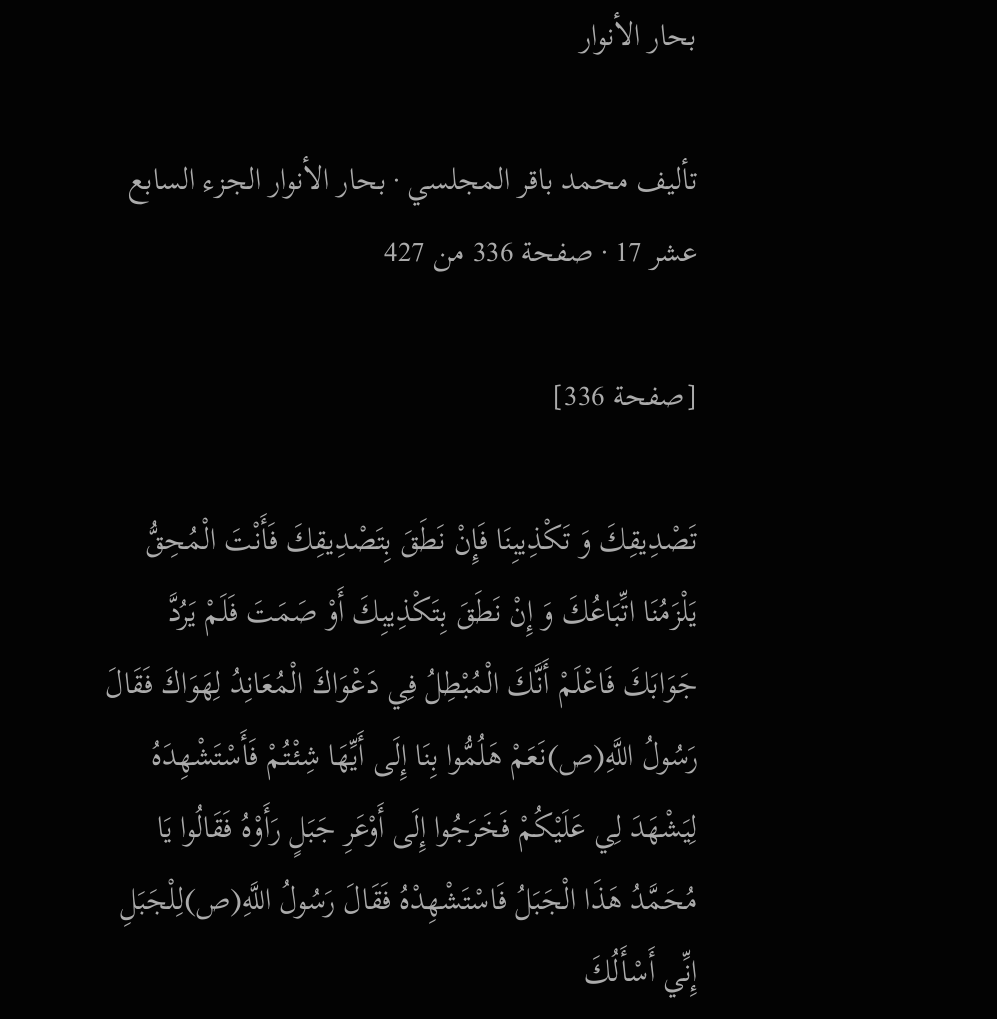بحار الأنوار

تأليف محمد باقر المجلسي · بحار الأنوار الجزء السابع عشر 17 · صفحة 336 من 427

[صفحة 336]

تَصْدِيقِكَ وَ تَكْذِيبِنَا فَإِنْ نَطَقَ بِتَصْدِيقِكَ فَأَنْتَ الْمُحِقُّ يَلْزَمُنَا اتِّبَاعُكَ وَ إِنْ نَطَقَ بِتَكْذِيبِكَ أَوْ صَمَتَ فَلَمْ يَرُدَّ جَوَابَكَ فَاعْلَمْ أَنَّكَ الْمُبْطِلُ فِي دَعْوَاكَ الْمُعَانِدُ لِهَوَاكَ فَقَالَ رَسُولُ اللَّهِ(ص)نَعَمْ هَلُمُّوا بِنَا إِلَى أَيِّهَا شِئْتُمْ فَأَسْتَشْهِدَهُ لِيَشْهَدَ لِي عَلَيْكُمْ فَخَرَجُوا إِلَى أَوْعَرِ جَبَلٍ رَأَوْهُ فَقَالُوا يَا مُحَمَّدُ هَذَا الْجَبَلُ فَاسْتَشْهِدْهُ فَقَالَ رَسُولُ اللَّهِ(ص)لِلْجَبَلِ إِنِّي أَسْأَلُكَ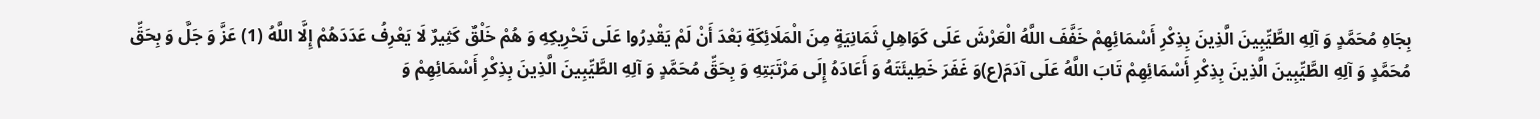بِجَاهِ مُحَمَّدٍ وَ آلِهِ الطَّيِّبِينَ الَّذِينَ بِذِكْرِ أَسْمَائِهِمْ خَفَّفَ اللَّهُ الْعَرْشَ عَلَى كَوَاهِلِ ثَمَانِيَةٍ مِنَ الْمَلَائِكَةِ بَعْدَ أَنْ لَمْ يَقْدِرُوا عَلَى تَحْرِيكِهِ وَ هُمْ خَلْقٌ كَثِيرٌ لَا يَعْرِفُ عَدَدَهُمْ إِلَّا اللَّهُ (1) عَزَّ وَ جَلَّ وَ بِحَقِّ مُحَمَّدٍ وَ آلِهِ الطَّيِّبِينَ الَّذِينَ بِذِكْرِ أَسْمَائِهِمْ تَابَ اللَّهُ عَلَى آدَمَ(ع)وَ غَفَرَ خَطِيئَتَهُ وَ أَعَادَهُ إِلَى مَرْتَبَتِهِ وَ بِحَقِّ مُحَمَّدٍ وَ آلِهِ الطَّيِّبِينَ الَّذِينَ بِذِكْرِ أَسْمَائِهِمْ وَ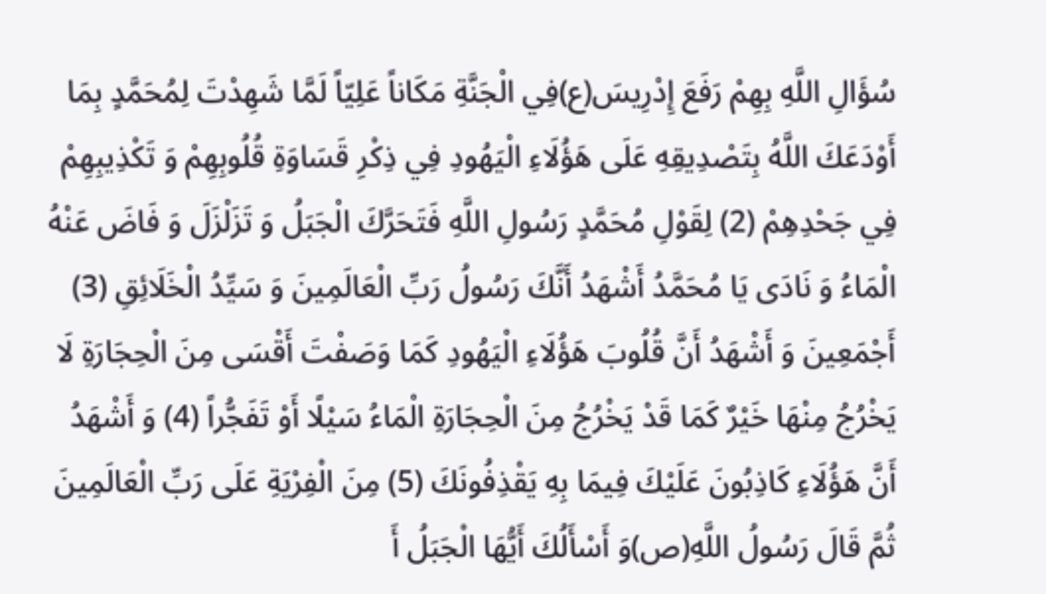سُؤَالِ اللَّهِ بِهِمْ رَفَعَ إِدْرِيسَ(ع)فِي الْجَنَّةِ مَكَاناً عَلِيّاً لَمَّا شَهِدْتَ لِمُحَمَّدٍ بِمَا أَوْدَعَكَ اللَّهُ بِتَصْدِيقِهِ عَلَى هَؤُلَاءِ الْيَهُودِ فِي ذِكْرِ قَسَاوَةِ قُلُوبِهِمْ وَ تَكْذِيبِهِمْ فِي جَحْدِهِمْ (2) لِقَوْلِ مُحَمَّدٍ رَسُولِ اللَّهِ فَتَحَرَّكَ الْجَبَلُ وَ تَزَلْزَلَ وَ فَاضَ عَنْهُ الْمَاءُ وَ نَادَى يَا مُحَمَّدُ أَشْهَدُ أَنَّكَ رَسُولُ رَبِّ الْعَالَمِينَ وَ سَيِّدُ الْخَلَائِقِ (3) أَجْمَعِينَ وَ أَشْهَدُ أَنَّ قُلُوبَ هَؤُلَاءِ الْيَهُودِ كَمَا وَصَفْتَ أَقْسَى مِنَ الْحِجَارَةِ لَا يَخْرُجُ مِنْهَا خَيْرٌ كَمَا قَدْ يَخْرُجُ مِنَ الْحِجَارَةِ الْمَاءُ سَيْلًا أَوْ تَفَجُّراً (4) وَ أَشْهَدُ أَنَّ هَؤُلَاءِ كَاذِبُونَ عَلَيْكَ فِيمَا بِهِ يَقْذِفُونَكَ (5) مِنَ الْفِرْيَةِ عَلَى رَبِّ الْعَالَمِينَ ثُمَّ قَالَ رَسُولُ اللَّهِ(ص)وَ أَسْأَلُكَ أَيُّهَا الْجَبَلُ أَ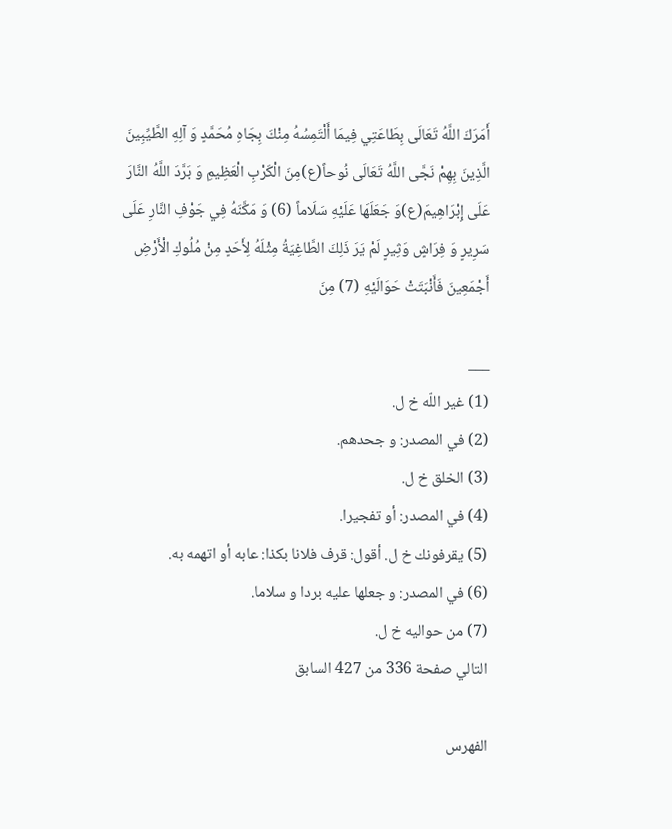أَمَرَكَ اللَّهُ تَعَالَى بِطَاعَتِي فِيمَا أَلْتَمِسُهُ مِنْكَ بِجَاهِ مُحَمَّدٍ وَ آلِهِ الطَّيِّبِينَ الَّذِينَ بِهِمْ نَجَّى اللَّهُ تَعَالَى نُوحاً(ع)مِنَ الْكَرْبِ الْعَظِيمِ وَ بَرَّدَ اللَّهُ النَّارَ عَلَى إِبْرَاهِيمَ(ع)وَ جَعَلَهَا عَلَيْهِ سَلَاماً (6) وَ مَكَّنَهُ فِي جَوْفِ النَّارِ عَلَى سَرِيرٍ وَ فِرَاشٍ وَثِيرٍ لَمْ يَرَ ذَلِكَ الطَّاغِيَةُ مِثْلَهُ لِأَحَدٍ مِنْ مُلُوكِ الْأَرْضِ أَجْمَعِينَ فَأَنْبَتَتْ حَوَالَيْهِ (7) مِنَ

___
(1) غير اللّه خ ل.
(2) في المصدر: و جحدهم.
(3) الخلق خ ل.
(4) في المصدر: أو تفجيرا.
(5) يقرفونك خ ل. أقول: قرف فلانا بكذا: عابه أو اتهمه به.
(6) في المصدر: و جعلها عليه بردا و سلاما.
(7) من حواليه خ ل.
التالي صفحة 336 من 427 السابق

الفهرس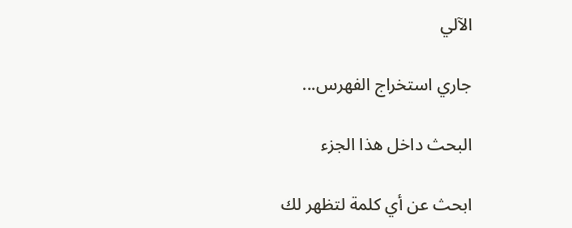الآلي

جاري استخراج الفهرس...

البحث داخل هذا الجزء

ابحث عن أي كلمة لتظهر لك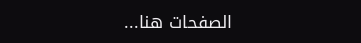الصفحات هنا...